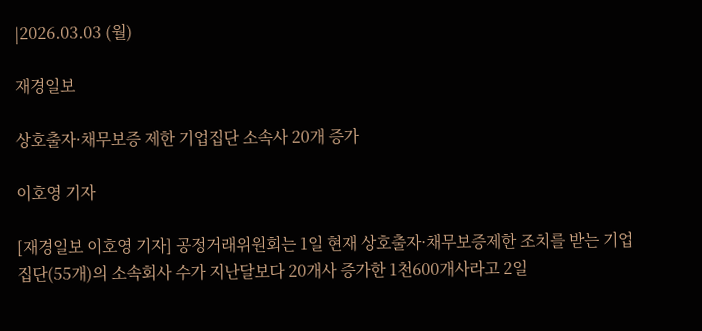|2026.03.03 (월)

재경일보

상호출자·채무보증 제한 기업집단 소속사 20개 증가

이호영 기자

[재경일보 이호영 기자] 공정거래위원회는 1일 현재 상호출자·채무보증제한 조치를 받는 기업집단(55개)의 소속회사 수가 지난달보다 20개사 증가한 1천600개사라고 2일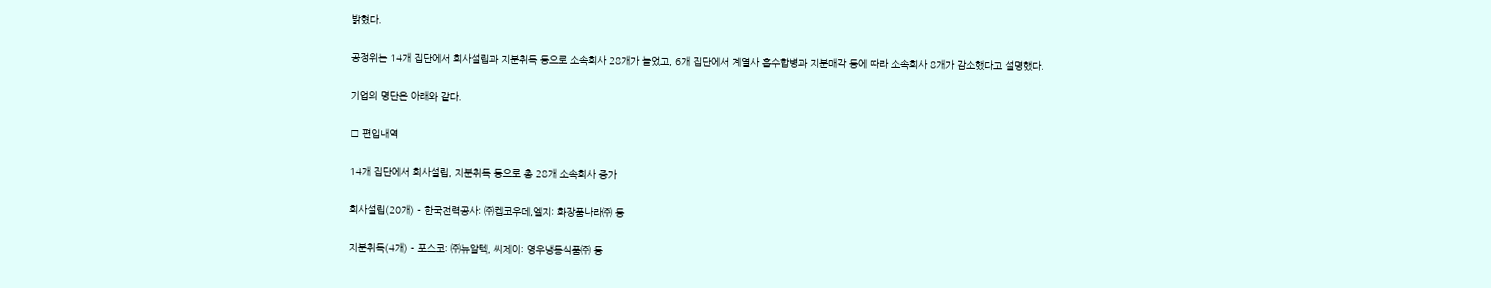밝혔다.

공정위는 14개 집단에서 회사설립과 지분취득 등으로 소속회사 28개가 늘었고, 6개 집단에서 계열사 흡수합병과 지분매각 등에 따라 소속회사 8개가 감소했다고 설명했다.

기업의 명단은 아래와 같다.

□ 편입내역

14개 집단에서 회사설립, 지분취득 등으로 총 28개 소속회사 증가

회사설립(20개) - 한국전력공사: ㈜켑코우데,엘지: 화장품나라㈜ 등

지분취득(4개) - 포스코: ㈜뉴알텍, 씨제이: 영우냉동식품㈜ 등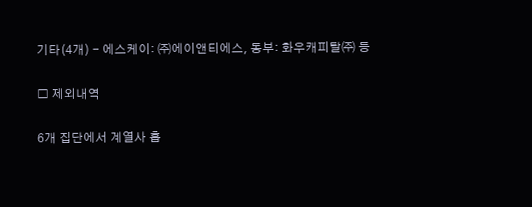기타(4개) - 에스케이: ㈜에이앤티에스, 동부: 화우캐피탈㈜ 등

□ 제외내역

6개 집단에서 계열사 흡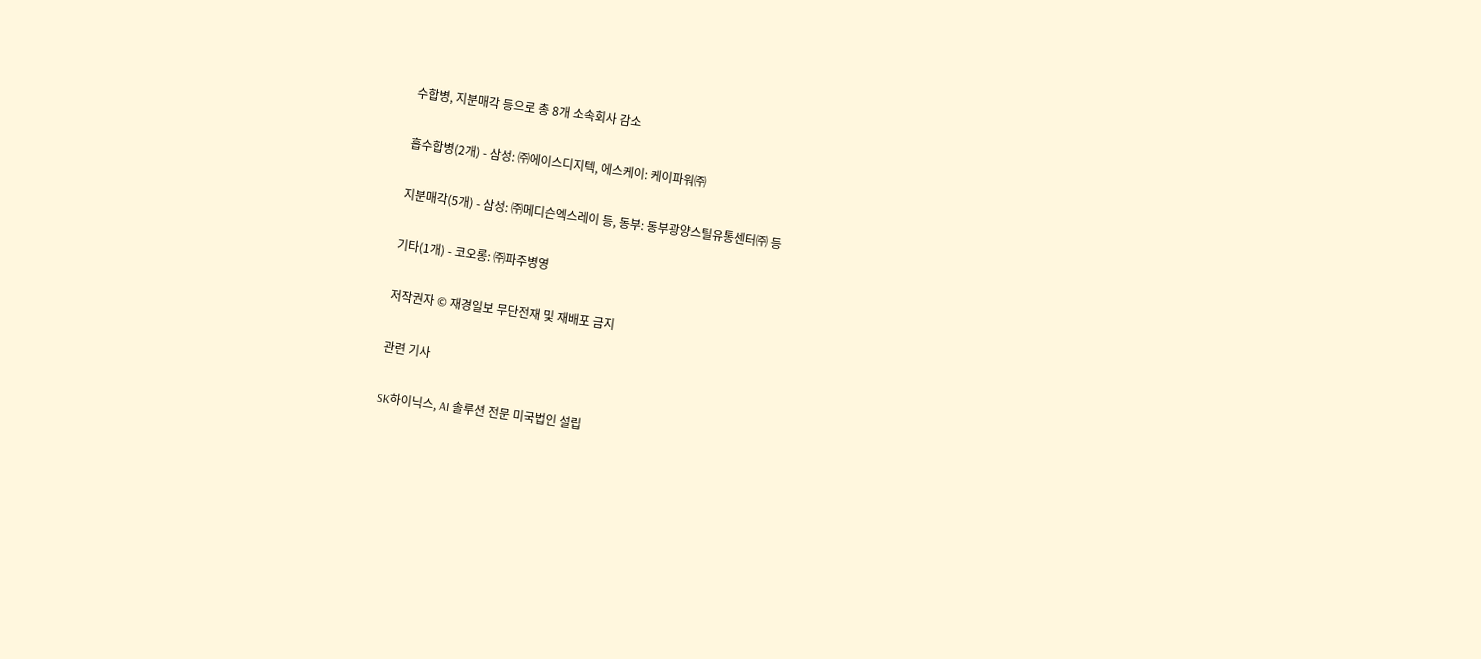수합병, 지분매각 등으로 총 8개 소속회사 감소

흡수합병(2개) - 삼성: ㈜에이스디지텍, 에스케이: 케이파워㈜

지분매각(5개) - 삼성: ㈜메디슨엑스레이 등, 동부: 동부광양스틸유통센터㈜ 등

기타(1개) - 코오롱: ㈜파주병영

저작권자 © 재경일보 무단전재 및 재배포 금지

관련 기사

SK하이닉스, AI 솔루션 전문 미국법인 설립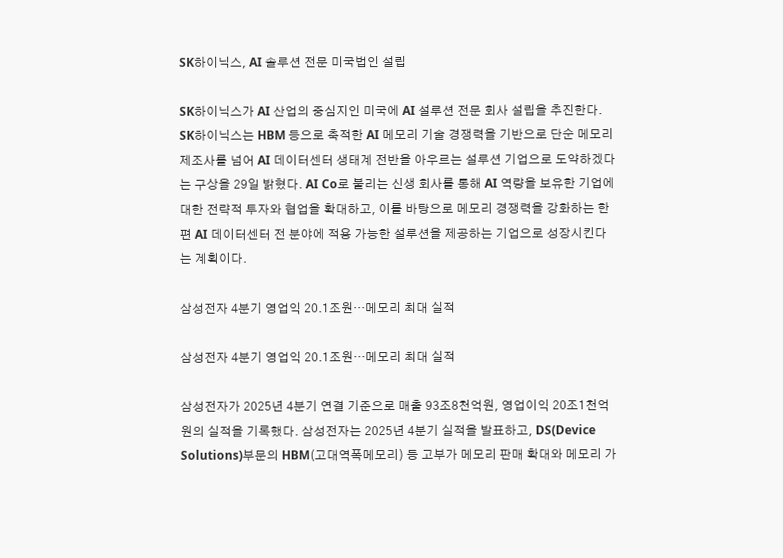SK하이닉스, AI 솔루션 전문 미국법인 설립

SK하이닉스가 AI 산업의 중심지인 미국에 AI 설루션 전문 회사 설립을 추진한다. SK하이닉스는 HBM 등으로 축적한 AI 메모리 기술 경쟁력을 기반으로 단순 메모리 제조사를 넘어 AI 데이터센터 생태계 전반을 아우르는 설루션 기업으로 도약하겠다는 구상을 29일 밝혔다. AI Co로 불리는 신생 회사를 통해 AI 역량을 보유한 기업에 대한 전략적 투자와 협업을 확대하고, 이를 바탕으로 메모리 경쟁력을 강화하는 한편 AI 데이터센터 전 분야에 적용 가능한 설루션을 제공하는 기업으로 성장시킨다는 계획이다.

삼성전자 4분기 영업익 20.1조원…메모리 최대 실적

삼성전자 4분기 영업익 20.1조원…메모리 최대 실적

삼성전자가 2025년 4분기 연결 기준으로 매출 93조8천억원, 영업이익 20조1천억원의 실적을 기록했다. 삼성전자는 2025년 4분기 실적을 발표하고, DS(Device Solutions)부문의 HBM(고대역폭메모리) 등 고부가 메모리 판매 확대와 메모리 가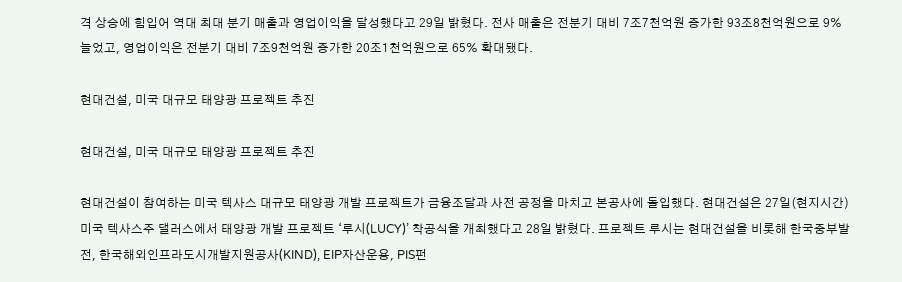격 상승에 힘입어 역대 최대 분기 매출과 영업이익을 달성했다고 29일 밝혔다. 전사 매출은 전분기 대비 7조7천억원 증가한 93조8천억원으로 9% 늘었고, 영업이익은 전분기 대비 7조9천억원 증가한 20조1천억원으로 65% 확대됐다.

현대건설, 미국 대규모 태양광 프로젝트 추진

현대건설, 미국 대규모 태양광 프로젝트 추진

현대건설이 참여하는 미국 텍사스 대규모 태양광 개발 프로젝트가 금융조달과 사전 공정을 마치고 본공사에 돌입했다. 현대건설은 27일(현지시간) 미국 텍사스주 댈러스에서 태양광 개발 프로젝트 ‘루시(LUCY)’ 착공식을 개최했다고 28일 밝혔다. 프로젝트 루시는 현대건설을 비롯해 한국중부발전, 한국해외인프라도시개발지원공사(KIND), EIP자산운용, PIS펀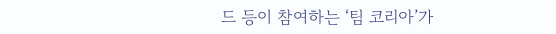드 등이 참여하는 ‘팀 코리아’가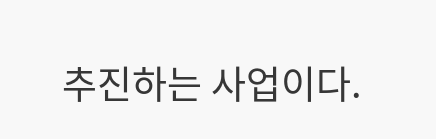추진하는 사업이다.